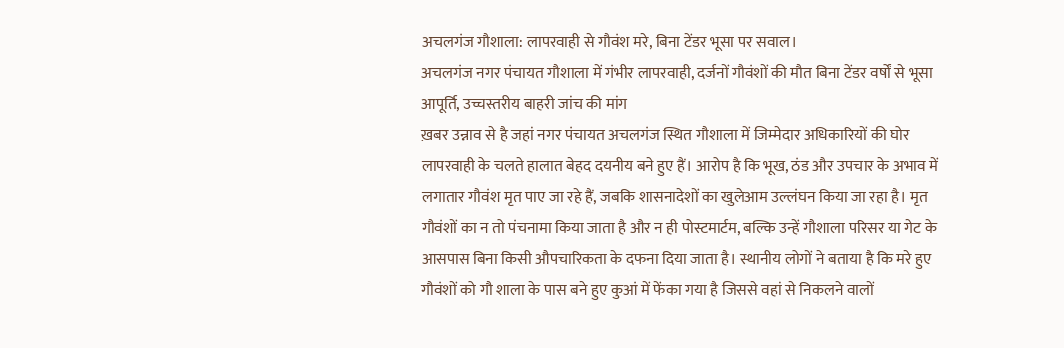अचलगंज गौशाला: लापरवाही से गौवंश मरे, बिना टेंडर भूसा पर सवाल।
अचलगंज नगर पंचायत गौशाला में गंभीर लापरवाही, दर्जनों गौवंशों की मौत बिना टेंडर वर्षों से भूसा आपूर्ति, उच्चस्तरीय बाहरी जांच की मांग
ख़बर उन्नाव से है जहां नगर पंचायत अचलगंज स्थित गौशाला में जिम्मेदार अधिकारियों की घोर लापरवाही के चलते हालात बेहद दयनीय बने हुए हैं। आरोप है कि भूख, ठंड और उपचार के अभाव में लगातार गौवंश मृत पाए जा रहे हैं, जबकि शासनादेशों का खुलेआम उल्लंघन किया जा रहा है। मृत गौवंशों का न तो पंचनामा किया जाता है और न ही पोस्टमार्टम, बल्कि उन्हें गौशाला परिसर या गेट के आसपास बिना किसी औपचारिकता के दफना दिया जाता है। स्थानीय लोगों ने बताया है कि मरे हुए गौवंशों को गौ शाला के पास बने हुए कुआं में फेंका गया है जिससे वहां से निकलने वालों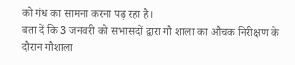को गंध का सामना करना पढ़ रहा है।
बता दें कि 3 जनवरी को सभासदों द्वारा गौ शाला का औचक निरीक्षण के दौरान गौशाला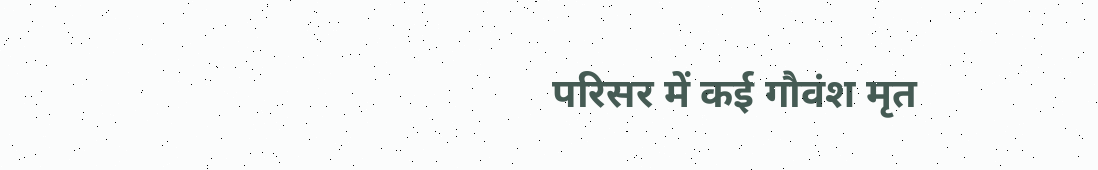परिसर में कई गौवंश मृत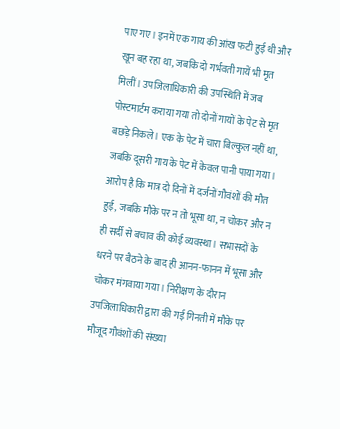पाए गए। इनमें एक गाय की आंख फटी हुई थी और खून बह रहा था, जबकि दो गर्भवती गायें भी मृत मिलीं। उपजिलाधिकारी की उपस्थिति में जब पोस्टमार्टम कराया गया तो दोनों गायों के पेट से मृत बछड़े निकले। एक के पेट में चारा बिल्कुल नहीं था, जबकि दूसरी गाय के पेट में केवल पानी पाया गया। आरोप है कि मात्र दो दिनों में दर्जनों गौवंशों की मौत हुई, जबकि मौके पर न तो भूसा था, न चोकर और न ही सर्दी से बचाव की कोई व्यवस्था। सभासदों के धरने पर बैठने के बाद ही आनन-फानन में भूसा और चोकर मंगवाया गया। निरीक्षण के दौरान उपजिलाधिकारी द्वारा की गई गिनती में मौके पर मौजूद गौवंशों की संख्या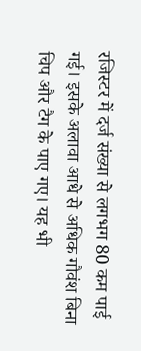रजिस्टर में दर्ज संख्या से लगभग 80 कम पाई गई। इसके अलावा आधे से अधिक गौवंश बिना चिप और टैग के पाए गए। यह भी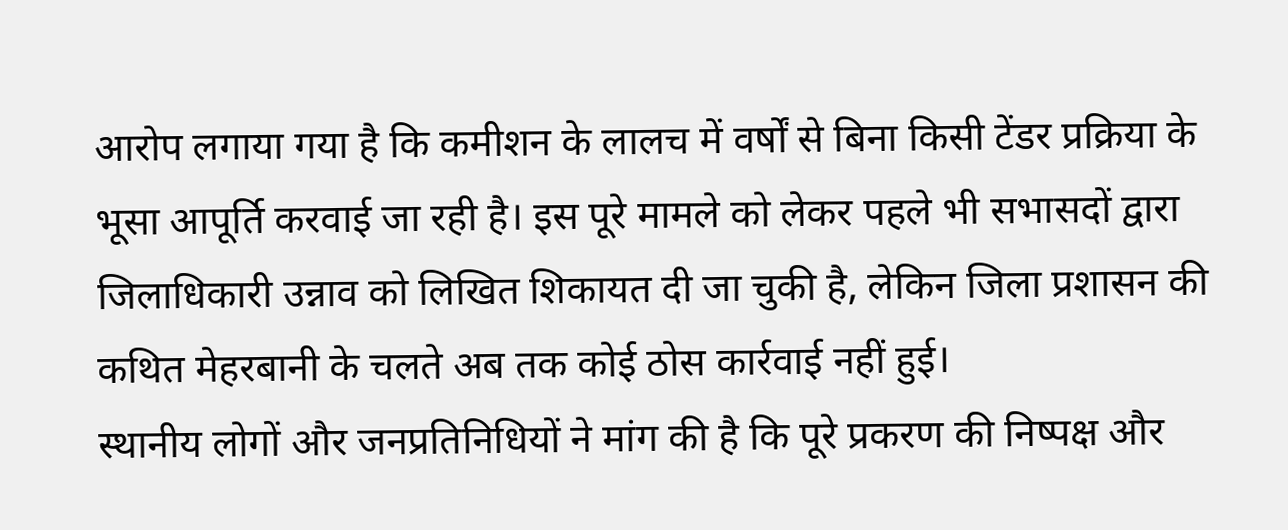आरोप लगाया गया है कि कमीशन के लालच में वर्षों से बिना किसी टेंडर प्रक्रिया के भूसा आपूर्ति करवाई जा रही है। इस पूरे मामले को लेकर पहले भी सभासदों द्वारा जिलाधिकारी उन्नाव को लिखित शिकायत दी जा चुकी है, लेकिन जिला प्रशासन की कथित मेहरबानी के चलते अब तक कोई ठोस कार्रवाई नहीं हुई।
स्थानीय लोगों और जनप्रतिनिधियों ने मांग की है कि पूरे प्रकरण की निष्पक्ष और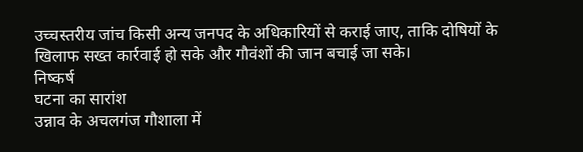उच्चस्तरीय जांच किसी अन्य जनपद के अधिकारियों से कराई जाए, ताकि दोषियों के खिलाफ सख्त कार्रवाई हो सके और गौवंशों की जान बचाई जा सके।
निष्कर्ष
घटना का सारांश
उन्नाव के अचलगंज गौशाला में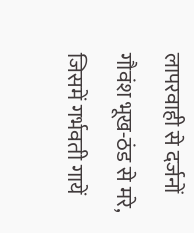लापरवाही से दर्जनों गौवंश भूख-ठंड से मरे, जिसमें गर्भवती गायें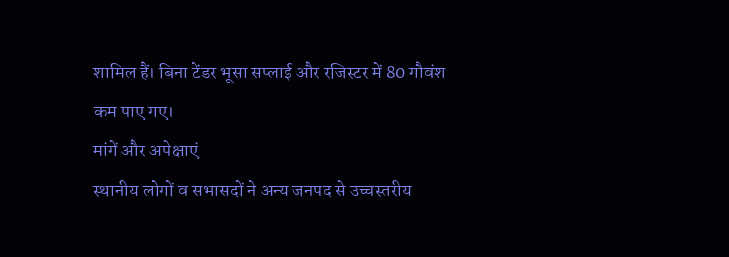शामिल हैं। बिना टेंडर भूसा सप्लाई और रजिस्टर में 80 गौवंश कम पाए गए।
मांगें और अपेक्षाएं
स्थानीय लोगों व सभासदों ने अन्य जनपद से उच्चस्तरीय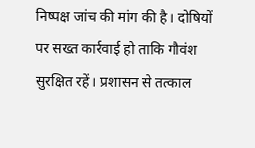निष्पक्ष जांच की मांग की है। दोषियों पर सख्त कार्रवाई हो ताकि गौवंश सुरक्षित रहें। प्रशासन से तत्काल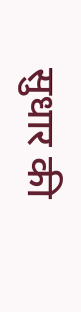सुधार की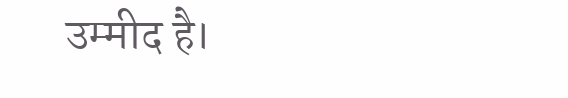उम्मीद है।